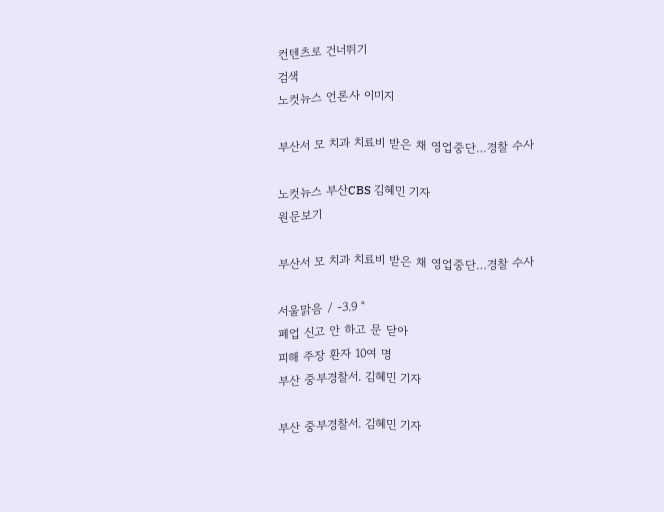컨텐츠로 건너뛰기
검색
노컷뉴스 언론사 이미지

부산서 모 치과 치료비 받은 채 영업중단…경찰 수사

노컷뉴스 부산CBS 김혜민 기자
원문보기

부산서 모 치과 치료비 받은 채 영업중단…경찰 수사

서울맑음 / -3.9 °
폐업 신고 안 하고 문 닫아
피해 주장 환자 10여 명
부산 중부경찰서. 김혜민 기자

부산 중부경찰서. 김혜민 기자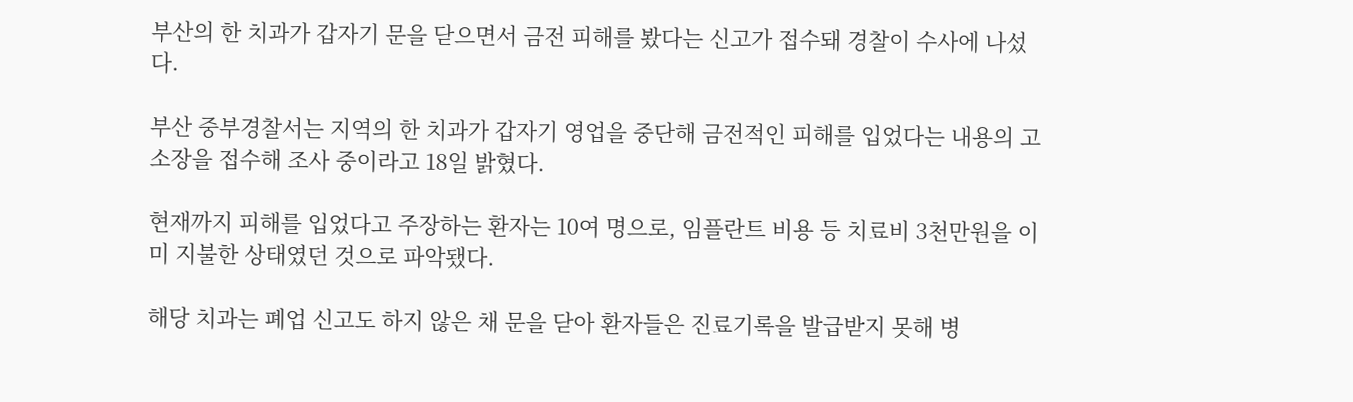부산의 한 치과가 갑자기 문을 닫으면서 금전 피해를 봤다는 신고가 접수돼 경찰이 수사에 나섰다.

부산 중부경찰서는 지역의 한 치과가 갑자기 영업을 중단해 금전적인 피해를 입었다는 내용의 고소장을 접수해 조사 중이라고 18일 밝혔다.

현재까지 피해를 입었다고 주장하는 환자는 10여 명으로, 임플란트 비용 등 치료비 3천만원을 이미 지불한 상태였던 것으로 파악됐다.

해당 치과는 폐업 신고도 하지 않은 채 문을 닫아 환자들은 진료기록을 발급받지 못해 병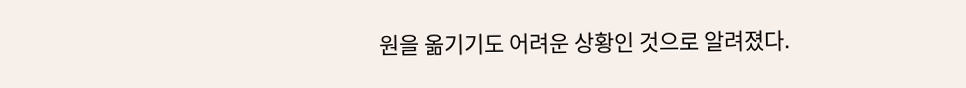원을 옮기기도 어려운 상황인 것으로 알려졌다.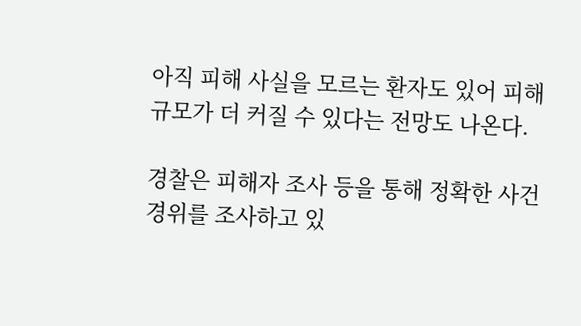아직 피해 사실을 모르는 환자도 있어 피해 규모가 더 커질 수 있다는 전망도 나온다.

경찰은 피해자 조사 등을 통해 정확한 사건 경위를 조사하고 있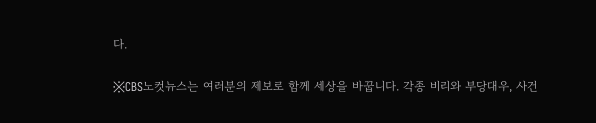다.

※CBS노컷뉴스는 여러분의 제보로 함께 세상을 바꿉니다. 각종 비리와 부당대우, 사건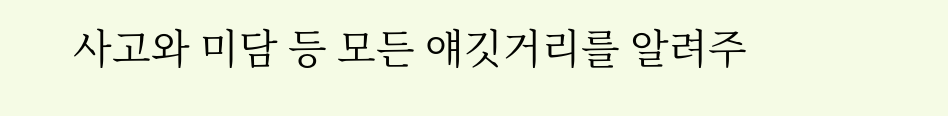사고와 미담 등 모든 얘깃거리를 알려주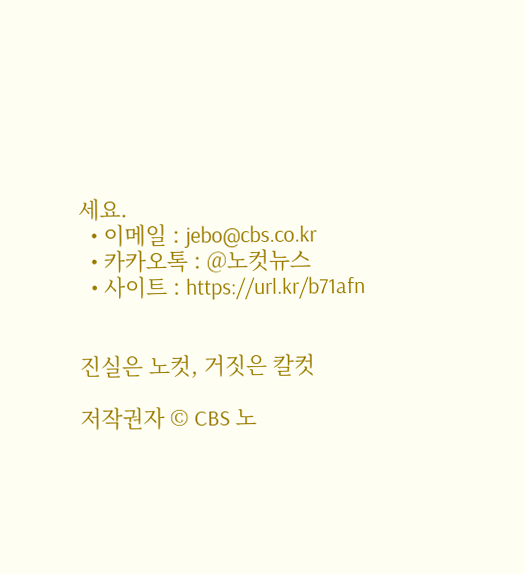세요.
  • 이메일 : jebo@cbs.co.kr
  • 카카오톡 : @노컷뉴스
  • 사이트 : https://url.kr/b71afn


진실은 노컷, 거짓은 칼컷

저작권자 © CBS 노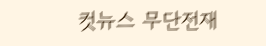컷뉴스 무단전재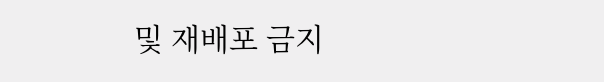및 재배포 금지